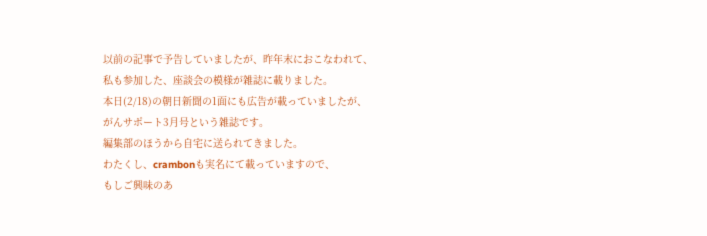以前の記事で予告していましたが、昨年末におこなわれて、
私も参加した、座談会の模様が雑誌に載りました。
本日(2/18)の朝日新聞の1面にも広告が載っていましたが、
がんサポート3月号という雑誌です。
編集部のほうから自宅に送られてきました。
わたくし、crambonも実名にて載っていますので、
もしご興味のあ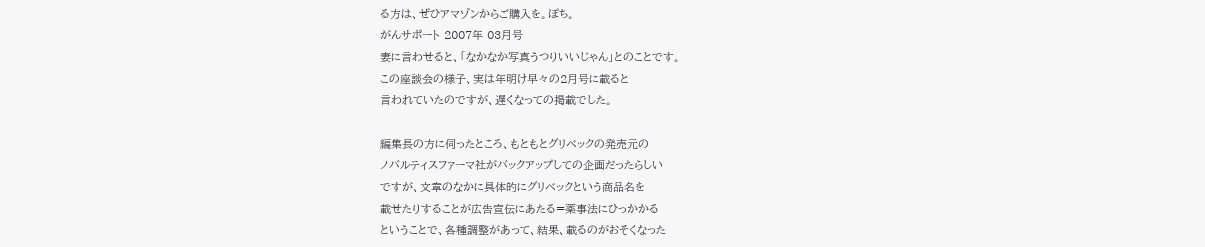る方は、ぜひアマゾンからご購入を。ぽち。
がんサポート 2007年 03月号
妻に言わせると、「なかなか写真うつりいいじゃん」とのことです。
この座談会の様子、実は年明け早々の2月号に載ると
言われていたのですが、遅くなっての掲載でした。

編集長の方に伺ったところ、もともとグリベックの発売元の
ノバルティスファーマ社がバックアップしての企画だったらしい
ですが、文章のなかに具体的にグリベックという商品名を
載せたりすることが広告宣伝にあたる=薬事法にひっかかる
ということで、各種調整があって、結果、載るのがおそくなった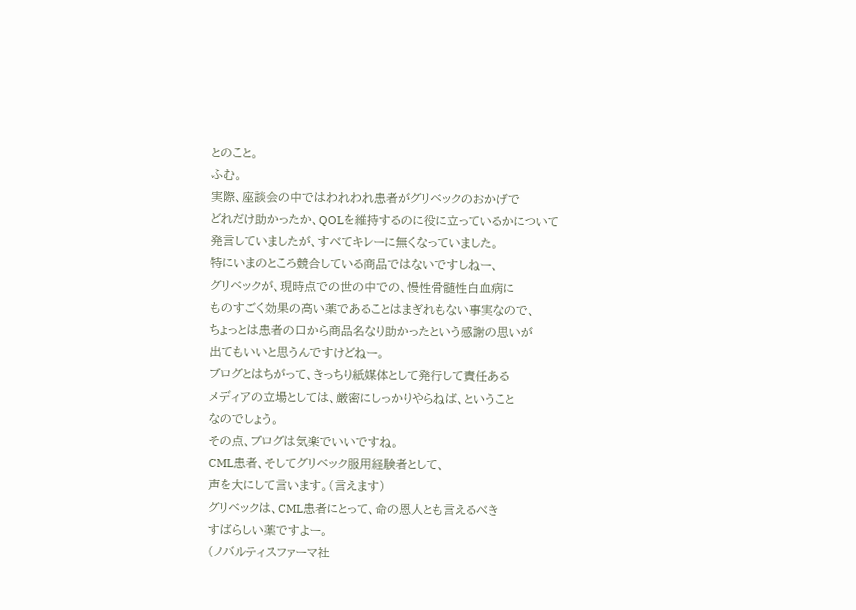とのこと。
ふむ。
実際、座談会の中ではわれわれ患者がグリベックのおかげで
どれだけ助かったか、QOLを維持するのに役に立っているかについて
発言していましたが、すべてキレーに無くなっていました。
特にいまのところ競合している商品ではないですしねー、
グリベックが、現時点での世の中での、慢性骨髄性白血病に
ものすごく効果の高い薬であることはまぎれもない事実なので、
ちょっとは患者の口から商品名なり助かったという感謝の思いが
出てもいいと思うんですけどねー。
ブログとはちがって、きっちり紙媒体として発行して責任ある
メディアの立場としては、厳密にしっかりやらねば、ということ
なのでしょう。
その点、ブログは気楽でいいですね。
CML患者、そしてグリベック服用経験者として、
声を大にして言います。(言えます)
グリベックは、CML患者にとって、命の恩人とも言えるべき
すばらしい薬ですよー。
(ノバルティスファーマ社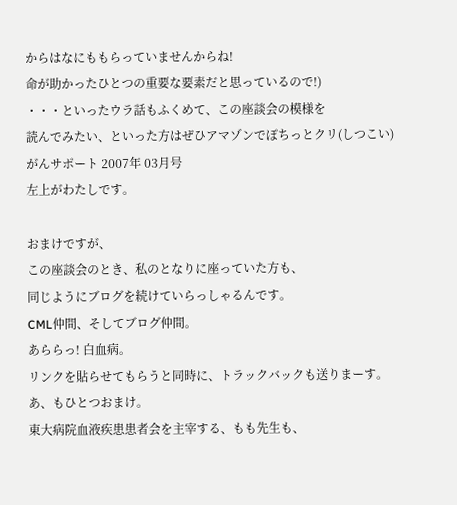からはなにももらっていませんからね!
命が助かったひとつの重要な要素だと思っているので!)
・・・といったウラ話もふくめて、この座談会の模様を
読んでみたい、といった方はぜひアマゾンでぽちっとクリ(しつこい)
がんサポート 2007年 03月号
左上がわたしです。

おまけですが、
この座談会のとき、私のとなりに座っていた方も、
同じようにブログを続けていらっしゃるんです。
CML仲間、そしてブログ仲間。
あららっ! 白血病。
リンクを貼らせてもらうと同時に、トラックバックも送りまーす。
あ、もひとつおまけ。
東大病院血液疾患患者会を主宰する、もも先生も、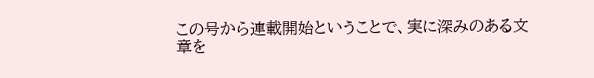この号から連載開始ということで、実に深みのある文章を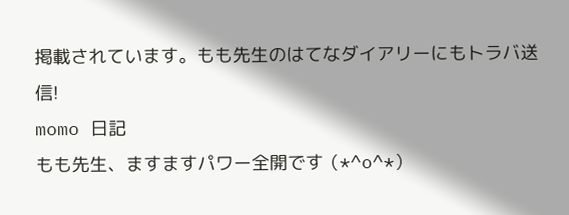掲載されています。もも先生のはてなダイアリーにもトラバ送信!
momo 日記
もも先生、ますますパワー全開です (*^o^*)